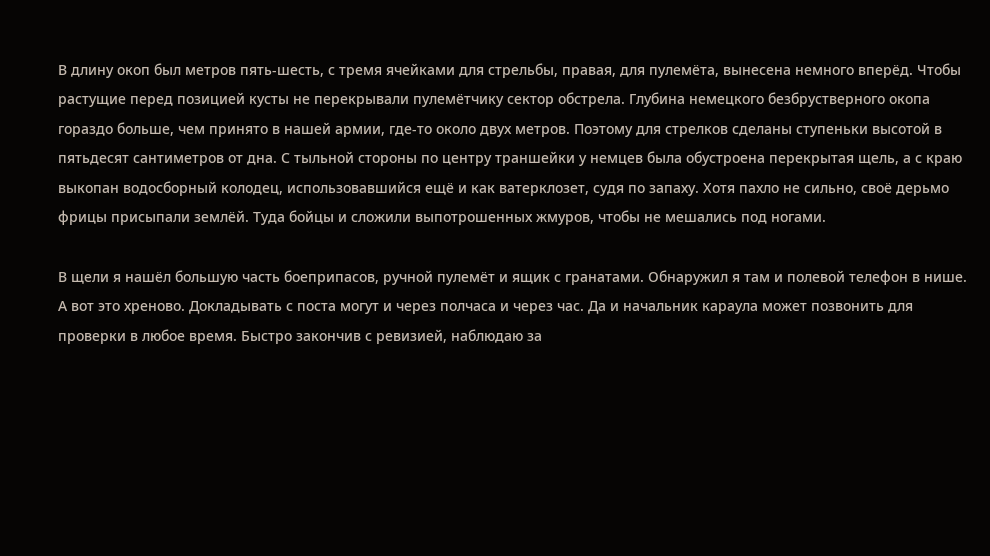В длину окоп был метров пять-шесть, с тремя ячейками для стрельбы, правая, для пулемёта, вынесена немного вперёд. Чтобы растущие перед позицией кусты не перекрывали пулемётчику сектор обстрела. Глубина немецкого безбрустверного окопа гораздо больше, чем принято в нашей армии, где-то около двух метров. Поэтому для стрелков сделаны ступеньки высотой в пятьдесят сантиметров от дна. С тыльной стороны по центру траншейки у немцев была обустроена перекрытая щель, а с краю выкопан водосборный колодец, использовавшийся ещё и как ватерклозет, судя по запаху. Хотя пахло не сильно, своё дерьмо фрицы присыпали землёй. Туда бойцы и сложили выпотрошенных жмуров, чтобы не мешались под ногами.

В щели я нашёл большую часть боеприпасов, ручной пулемёт и ящик с гранатами. Обнаружил я там и полевой телефон в нише. А вот это хреново. Докладывать с поста могут и через полчаса и через час. Да и начальник караула может позвонить для проверки в любое время. Быстро закончив с ревизией, наблюдаю за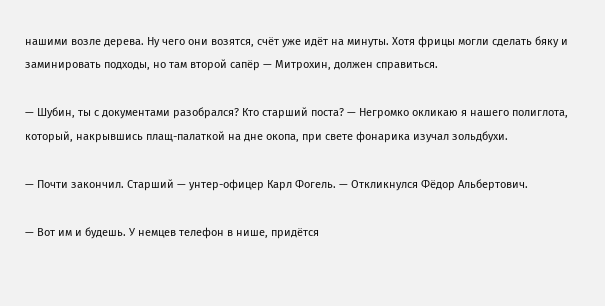нашими возле дерева. Ну чего они возятся, счёт уже идёт на минуты. Хотя фрицы могли сделать бяку и заминировать подходы, но там второй сапёр — Митрохин, должен справиться.

— Шубин, ты с документами разобрался? Кто старший поста? — Негромко окликаю я нашего полиглота, который, накрывшись плащ-палаткой на дне окопа, при свете фонарика изучал зольдбухи.

— Почти закончил. Старший — унтер-офицер Карл Фогель. — Откликнулся Фёдор Альбертович.

— Вот им и будешь. У немцев телефон в нише, придётся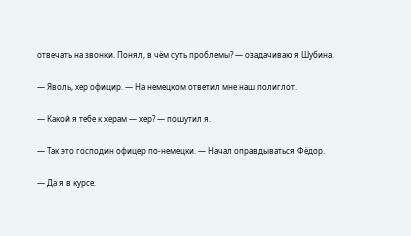отвечать на звонки. Понял, в чём суть проблемы? — озадачиваю я Шубина.

— Яволь, хер официр. — На немецком ответил мне наш полиглот.

— Какой я тебе к херам — хер? — пошутил я.

— Так это господин офицер по-немецки. — Начал оправдываться Фёдор.

— Да я в курсе.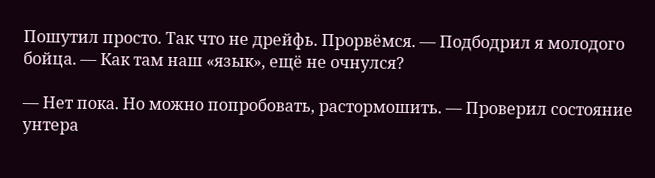Пошутил просто. Так что не дрейфь. Прорвёмся. — Подбодрил я молодого бойца. — Как там наш «язык», ещё не очнулся?

— Нет пока. Но можно попробовать, растормошить. — Проверил состояние унтера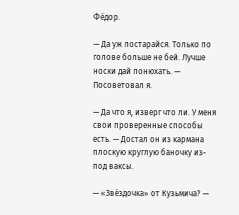Фёдор.

— Да уж постарайся. Только по голове больше не бей. Лучше носки дай понюхать. — Посоветовал я.

— Да что я, изверг что ли. У меня свои проверенные способы есть. — Достал он из кармана плоскую круглую баночку из-под ваксы.

— «Звёздочка» от Кузьмича? —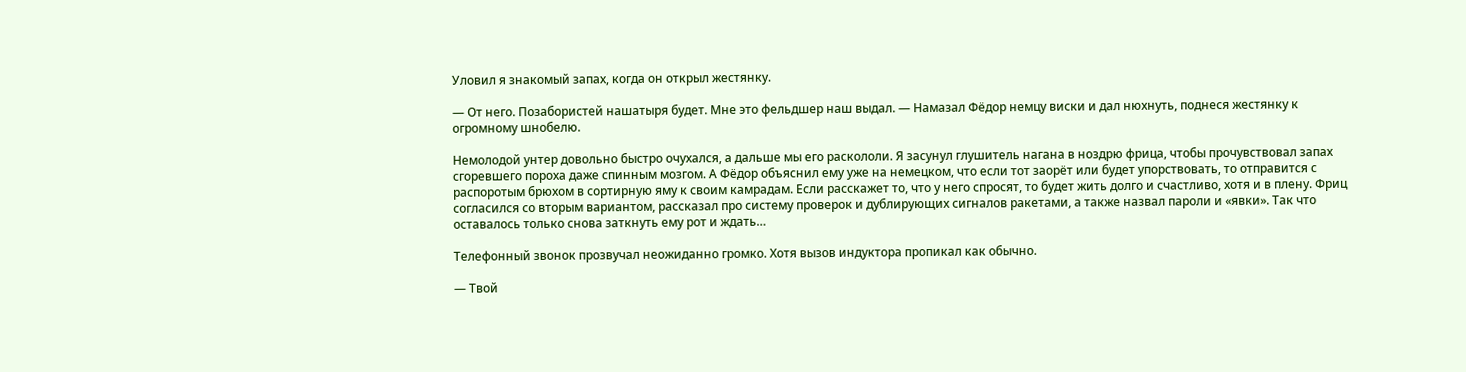Уловил я знакомый запах, когда он открыл жестянку.

— От него. Позабористей нашатыря будет. Мне это фельдшер наш выдал. — Намазал Фёдор немцу виски и дал нюхнуть, поднеся жестянку к огромному шнобелю.

Немолодой унтер довольно быстро очухался, а дальше мы его раскололи. Я засунул глушитель нагана в ноздрю фрица, чтобы прочувствовал запах сгоревшего пороха даже спинным мозгом. А Фёдор объяснил ему уже на немецком, что если тот заорёт или будет упорствовать, то отправится с распоротым брюхом в сортирную яму к своим камрадам. Если расскажет то, что у него спросят, то будет жить долго и счастливо, хотя и в плену. Фриц согласился со вторым вариантом, рассказал про систему проверок и дублирующих сигналов ракетами, а также назвал пароли и «явки». Так что оставалось только снова заткнуть ему рот и ждать…

Телефонный звонок прозвучал неожиданно громко. Хотя вызов индуктора пропикал как обычно.

— Твой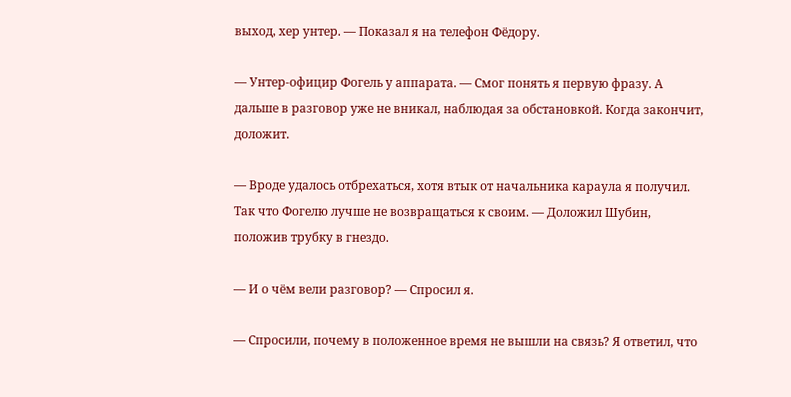выход, хер унтер. — Показал я на телефон Фёдору.

— Унтер-официр Фогель у аппарата. — Смог понять я первую фразу. А дальше в разговор уже не вникал, наблюдая за обстановкой. Когда закончит, доложит.

— Вроде удалось отбрехаться, хотя втык от начальника караула я получил. Так что Фогелю лучше не возвращаться к своим. — Доложил Шубин, положив трубку в гнездо.

— И о чём вели разговор? — Спросил я.

— Спросили, почему в положенное время не вышли на связь? Я ответил, что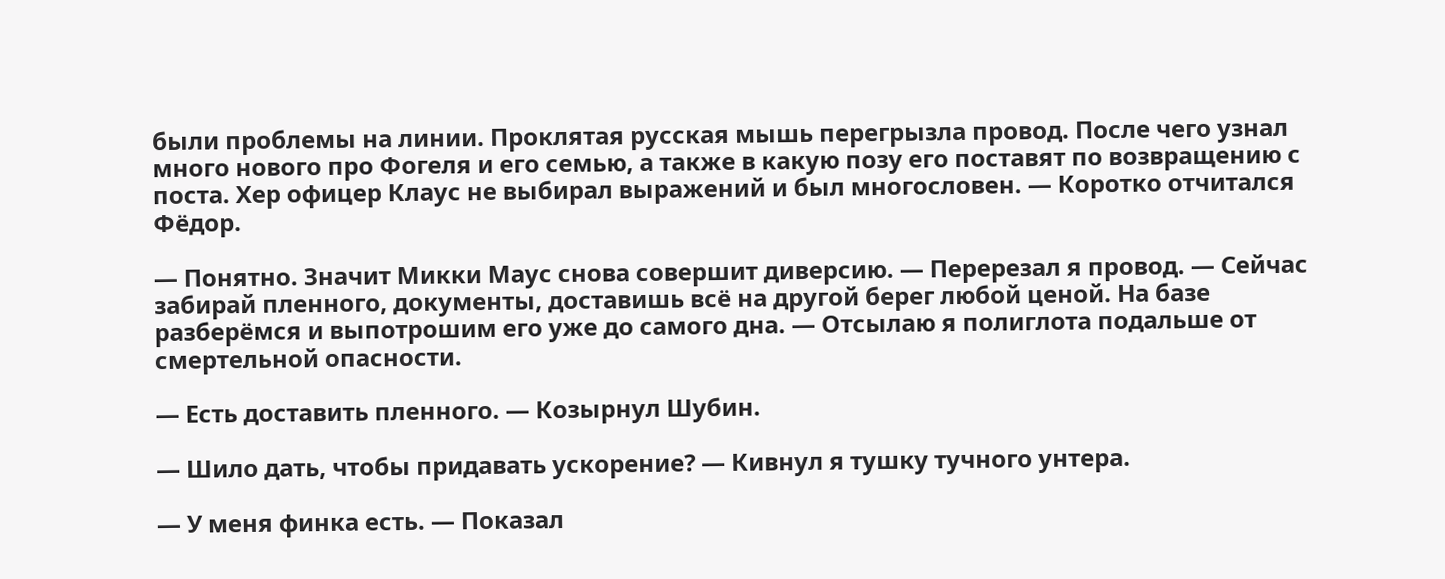были проблемы на линии. Проклятая русская мышь перегрызла провод. После чего узнал много нового про Фогеля и его семью, а также в какую позу его поставят по возвращению с поста. Хер офицер Клаус не выбирал выражений и был многословен. — Коротко отчитался Фёдор.

— Понятно. Значит Микки Маус снова совершит диверсию. — Перерезал я провод. — Сейчас забирай пленного, документы, доставишь всё на другой берег любой ценой. На базе разберёмся и выпотрошим его уже до самого дна. — Отсылаю я полиглота подальше от смертельной опасности.

— Есть доставить пленного. — Козырнул Шубин.

— Шило дать, чтобы придавать ускорение? — Кивнул я тушку тучного унтера.

— У меня финка есть. — Показал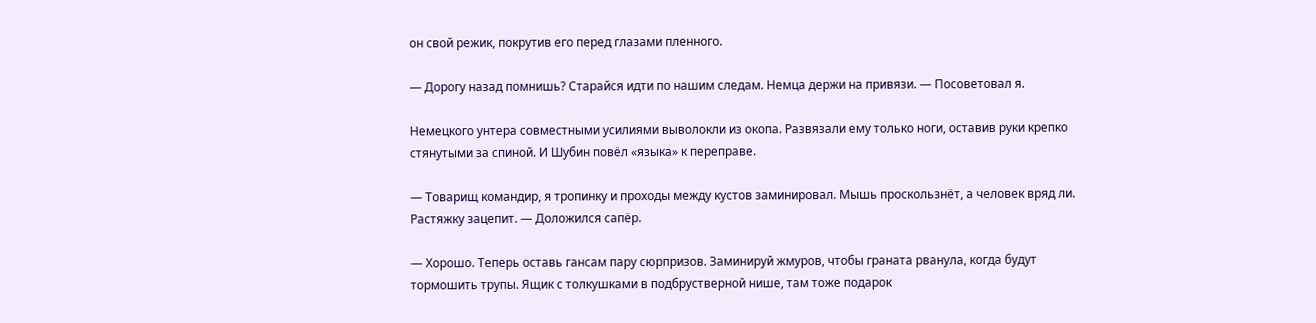он свой режик, покрутив его перед глазами пленного.

— Дорогу назад помнишь? Старайся идти по нашим следам. Немца держи на привязи. — Посоветовал я.

Немецкого унтера совместными усилиями выволокли из окопа. Развязали ему только ноги, оставив руки крепко стянутыми за спиной. И Шубин повёл «языка» к переправе.

— Товарищ командир, я тропинку и проходы между кустов заминировал. Мышь проскользнёт, а человек вряд ли. Растяжку зацепит. — Доложился сапёр.

— Хорошо. Теперь оставь гансам пару сюрпризов. Заминируй жмуров, чтобы граната рванула, когда будут тормошить трупы. Ящик с толкушками в подбрустверной нише, там тоже подарок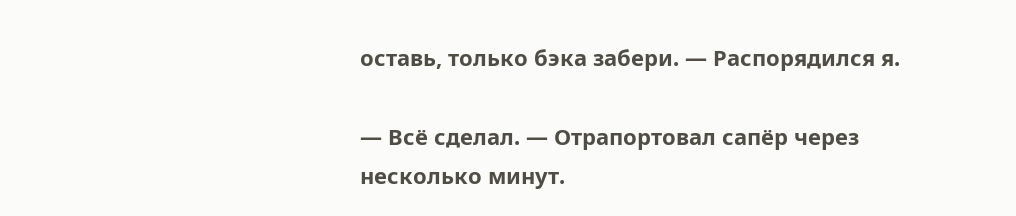оставь, только бэка забери. — Распорядился я.

— Всё сделал. — Отрапортовал сапёр через несколько минут.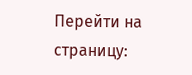Перейти на страницу: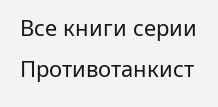Все книги серии Противотанкист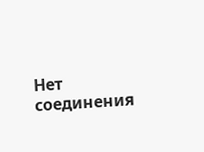Нет соединения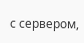с сервером,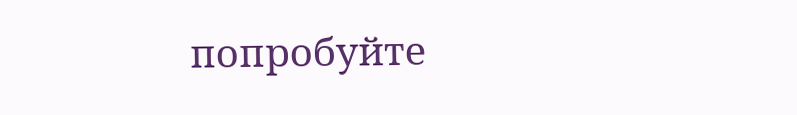попробуйте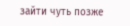зайти чуть позже